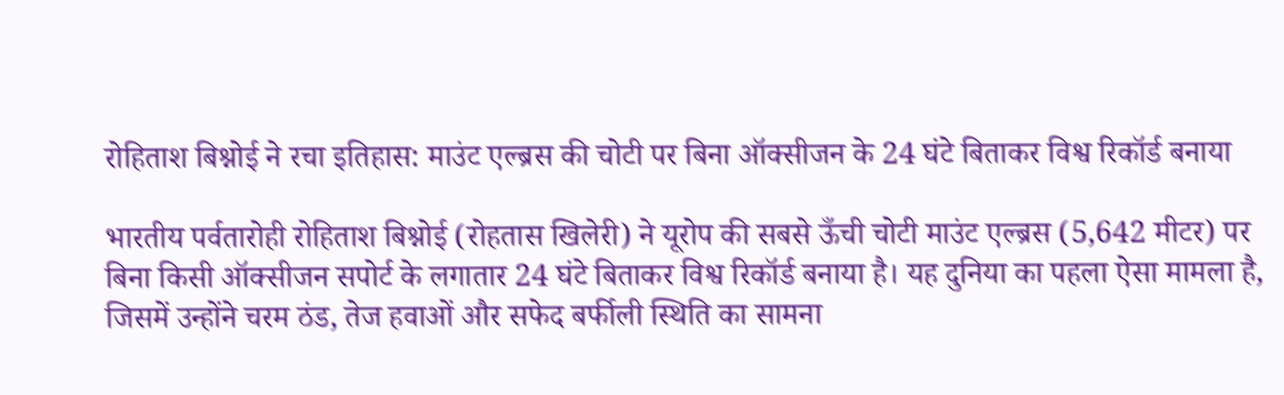रोहिताश बिश्नोई ने रचा इतिहास: माउंट एल्ब्रस की चोटी पर बिना ऑक्सीजन के 24 घंटे बिताकर विश्व रिकॉर्ड बनाया

भारतीय पर्वतारोही रोहिताश बिश्नोई (रोहतास खिलेरी) ने यूरोप की सबसे ऊँची चोटी माउंट एल्ब्रस (5,642 मीटर) पर बिना किसी ऑक्सीजन सपोर्ट के लगातार 24 घंटे बिताकर विश्व रिकॉर्ड बनाया है। यह दुनिया का पहला ऐसा मामला है, जिसमें उन्होंने चरम ठंड, तेज हवाओं और सफेद बर्फीली स्थिति का सामना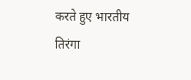करते हुए भारतीय तिरंगा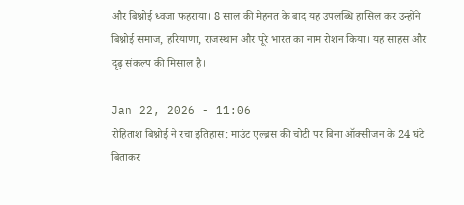और बिश्नोई ध्वजा फहराया। 8 साल की मेहनत के बाद यह उपलब्धि हासिल कर उन्होंने बिश्नोई समाज, हरियाणा, राजस्थान और पूरे भारत का नाम रोशन किया। यह साहस और दृढ़ संकल्प की मिसाल है।

Jan 22, 2026 - 11:06
रोहिताश बिश्नोई ने रचा इतिहास: माउंट एल्ब्रस की चोटी पर बिना ऑक्सीजन के 24 घंटे बिताकर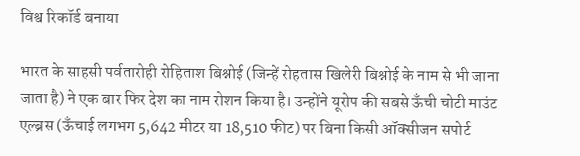विश्व रिकॉर्ड बनाया

भारत के साहसी पर्वतारोही रोहिताश बिश्नोई (जिन्हें रोहतास खिलेरी बिश्नोई के नाम से भी जाना जाता है) ने एक बार फिर देश का नाम रोशन किया है। उन्होंने यूरोप की सबसे ऊँची चोटी माउंट एल्ब्रस (ऊँचाई लगभग 5,642 मीटर या 18,510 फीट) पर बिना किसी ऑक्सीजन सपोर्ट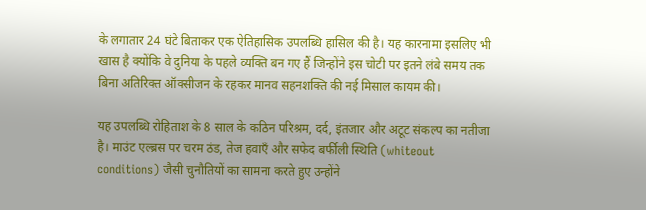के लगातार 24 घंटे बिताकर एक ऐतिहासिक उपलब्धि हासिल की है। यह कारनामा इसलिए भी खास है क्योंकि वे दुनिया के पहले व्यक्ति बन गए हैं जिन्होंने इस चोटी पर इतने लंबे समय तक बिना अतिरिक्त ऑक्सीजन के रहकर मानव सहनशक्ति की नई मिसाल कायम की।

यह उपलब्धि रोहिताश के 8 साल के कठिन परिश्रम, दर्द, इंतजार और अटूट संकल्प का नतीजा है। माउंट एल्ब्रस पर चरम ठंड, तेज हवाएँ और सफेद बर्फीली स्थिति (whiteout conditions) जैसी चुनौतियों का सामना करते हुए उन्होंने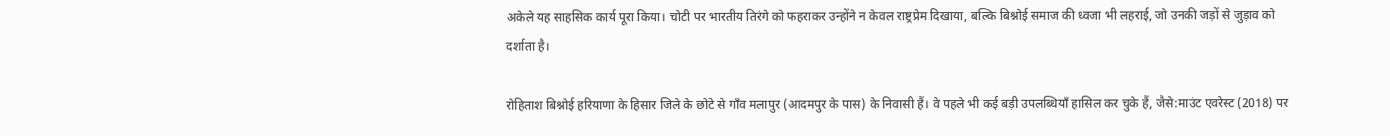अकेले यह साहसिक कार्य पूरा किया। चोटी पर भारतीय तिरंगे को फहराकर उन्होंने न केवल राष्ट्रप्रेम दिखाया, बल्कि बिश्नोई समाज की ध्वजा भी लहराई, जो उनकी जड़ों से जुड़ाव को दर्शाता है।

रोहिताश बिश्नोई हरियाणा के हिसार जिले के छोटे से गाँव मलापुर (आदमपुर के पास) के निवासी हैं। वे पहले भी कई बड़ी उपलब्धियाँ हासिल कर चुके हैं, जैसे:माउंट एवरेस्ट (2018) पर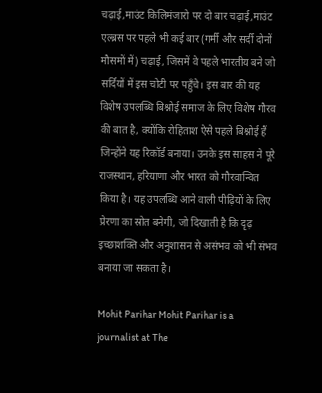चढ़ाई,माउंट किलिमंजारो पर दो बार चढ़ाई,माउंट एल्ब्रस पर पहले भी कई बार (गर्मी और सर्दी दोनों मौसमों में) चढ़ाई, जिसमें वे पहले भारतीय बने जो सर्दियों में इस चोटी पर पहुँचे। इस बार की यह विशेष उपलब्धि बिश्नोई समाज के लिए विशेष गौरव की बात है, क्योंकि रोहिताश ऐसे पहले बिश्नोई हैं जिन्होंने यह रिकॉर्ड बनाया। उनके इस साहस ने पूरे राजस्थान, हरियाणा और भारत को गौरवान्वित किया है। यह उपलब्धि आने वाली पीढ़ियों के लिए प्रेरणा का स्रोत बनेगी, जो दिखाती है कि दृढ़ इच्छाशक्ति और अनुशासन से असंभव को भी संभव बनाया जा सकता है।

Mohit Parihar Mohit Parihar is a journalist at The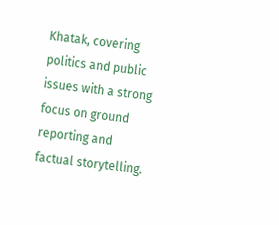Khatak, covering politics and public issues with a strong focus on ground reporting and factual storytelling.